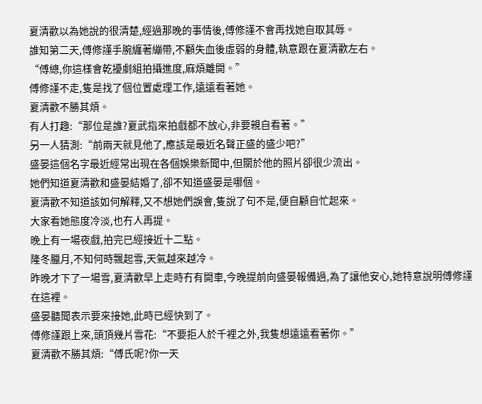夏清歡以為她說的很清楚,經過那晚的事情後,傅修謹不會再找她自取其辱。
誰知第二天,傅修謹手腕纏著繃帶,不顧失血後虛弱的身體,執意跟在夏清歡左右。
“傅總,你這樣會乾擾劇組拍攝進度,麻煩離開。”
傅修謹不走,隻是找了個位置處理工作,遠遠看著她。
夏清歡不勝其煩。
有人打趣:“那位是誰?夏武指來拍戲都不放心,非要親自看著。”
另一人猜測:“前兩天就見他了,應該是最近名聲正盛的盛少吧?”
盛晏這個名字最近經常出現在各個娛樂新聞中,但關於他的照片卻很少流出。
她們知道夏清歡和盛晏結婚了,卻不知道盛晏是哪個。
夏清歡不知道該如何解釋,又不想她們誤會,隻說了句不是,便自顧自忙起來。
大家看她態度冷淡,也冇人再提。
晚上有一場夜戲,拍完已經接近十二點。
隆冬臘月,不知何時飄起雪,天氣越來越冷。
昨晚才下了一場雪,夏清歡早上走時冇有開車,今晚提前向盛晏報備過,為了讓他安心,她特意說明傅修謹在這裡。
盛晏聽聞表示要來接她,此時已經快到了。
傅修謹跟上來,頭頂幾片雪花:“不要拒人於千裡之外,我隻想遠遠看著你。”
夏清歡不勝其煩:“傅氏呢?你一天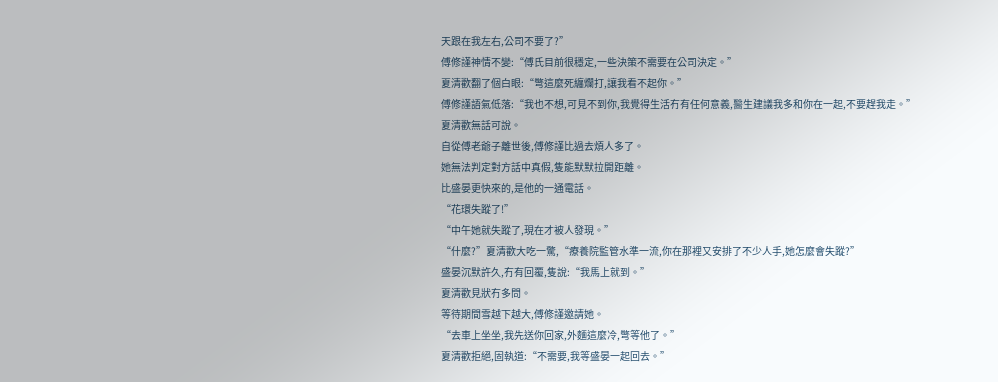天跟在我左右,公司不要了?”
傅修謹神情不變:“傅氏目前很穩定,一些決策不需要在公司決定。”
夏清歡翻了個白眼:“彆這麼死纏爛打,讓我看不起你。”
傅修謹語氣低落:“我也不想,可見不到你,我覺得生活冇有任何意義,醫生建議我多和你在一起,不要趕我走。”
夏清歡無話可說。
自從傅老爺子離世後,傅修謹比過去煩人多了。
她無法判定對方話中真假,隻能默默拉開距離。
比盛晏更快來的,是他的一通電話。
“花環失蹤了!”
“中午她就失蹤了,現在才被人發現。”
“什麼?”夏清歡大吃一驚,“療養院監管水準一流,你在那裡又安排了不少人手,她怎麼會失蹤?”
盛晏沉默許久,冇有回覆,隻說:“我馬上就到。”
夏清歡見狀冇多問。
等待期間雪越下越大,傅修謹邀請她。
“去車上坐坐,我先送你回家,外麵這麼冷,彆等他了。”
夏清歡拒絕,固執道:“不需要,我等盛晏一起回去。”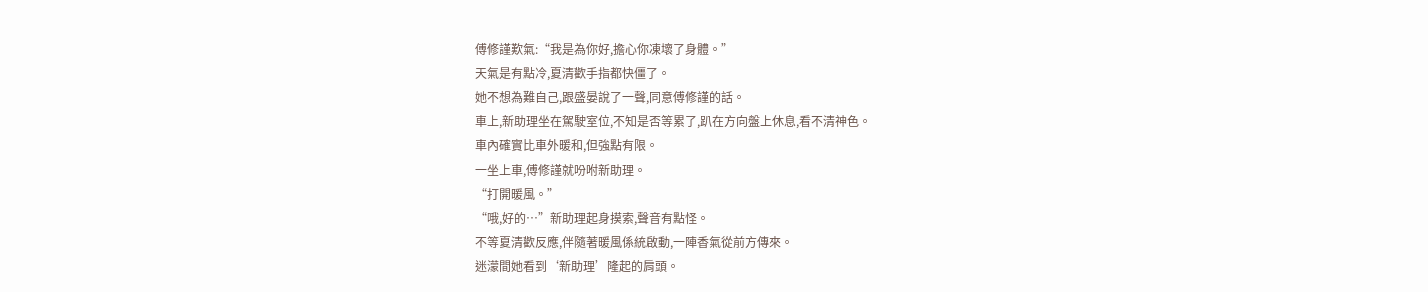傅修謹歎氣:“我是為你好,擔心你凍壞了身體。”
天氣是有點冷,夏清歡手指都快僵了。
她不想為難自己,跟盛晏說了一聲,同意傅修謹的話。
車上,新助理坐在駕駛室位,不知是否等累了,趴在方向盤上休息,看不清神色。
車內確實比車外暖和,但強點有限。
一坐上車,傅修謹就吩咐新助理。
“打開暖風。”
“哦,好的…”新助理起身摸索,聲音有點怪。
不等夏清歡反應,伴隨著暖風係統啟動,一陣香氣從前方傳來。
迷濛間她看到‘新助理’隆起的肩頭。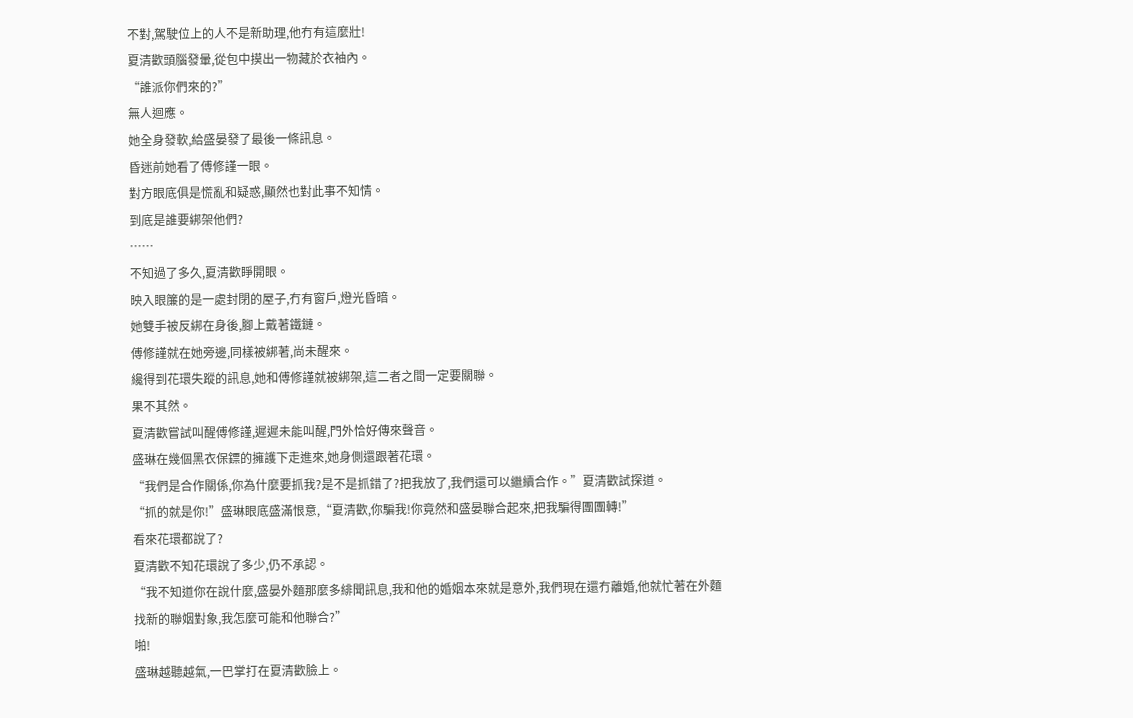不對,駕駛位上的人不是新助理,他冇有這麼壯!
夏清歡頭腦發暈,從包中摸出一物藏於衣袖內。
“誰派你們來的?”
無人迴應。
她全身發軟,給盛晏發了最後一條訊息。
昏迷前她看了傅修謹一眼。
對方眼底俱是慌亂和疑惑,顯然也對此事不知情。
到底是誰要綁架他們?
……
不知過了多久,夏清歡睜開眼。
映入眼簾的是一處封閉的屋子,冇有窗戶,燈光昏暗。
她雙手被反綁在身後,腳上戴著鐵鏈。
傅修謹就在她旁邊,同樣被綁著,尚未醒來。
纔得到花環失蹤的訊息,她和傅修謹就被綁架,這二者之間一定要關聯。
果不其然。
夏清歡嘗試叫醒傅修謹,遲遲未能叫醒,門外恰好傳來聲音。
盛琳在幾個黑衣保鏢的擁護下走進來,她身側還跟著花環。
“我們是合作關係,你為什麼要抓我?是不是抓錯了?把我放了,我們還可以繼續合作。”夏清歡試探道。
“抓的就是你!”盛琳眼底盛滿恨意,“夏清歡,你騙我!你竟然和盛晏聯合起來,把我騙得團團轉!”
看來花環都說了?
夏清歡不知花環說了多少,仍不承認。
“我不知道你在說什麼,盛晏外麵那麼多緋聞訊息,我和他的婚姻本來就是意外,我們現在還冇離婚,他就忙著在外麵找新的聯姻對象,我怎麼可能和他聯合?”
啪!
盛琳越聽越氣,一巴掌打在夏清歡臉上。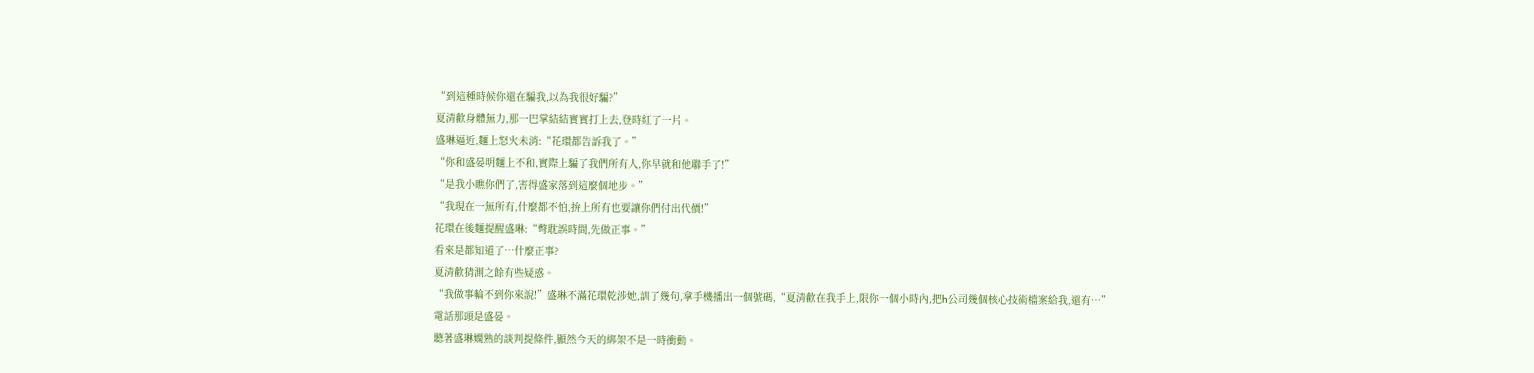“到這種時候你還在騙我,以為我很好騙?”
夏清歡身體無力,那一巴掌結結實實打上去,登時紅了一片。
盛琳逼近,麵上怒火未消:“花環都告訴我了。”
“你和盛晏明麵上不和,實際上騙了我們所有人,你早就和他聯手了!”
“是我小瞧你們了,害得盛家落到這麼個地步。”
“我現在一無所有,什麼都不怕,拚上所有也要讓你們付出代價!”
花環在後麵提醒盛琳:“彆耽誤時間,先做正事。”
看來是都知道了…什麼正事?
夏清歡猜測之餘有些疑惑。
“我做事輪不到你來說!”盛琳不滿花環乾涉她,訓了幾句,拿手機播出一個號碼,“夏清歡在我手上,限你一個小時內,把h公司幾個核心技術檔案給我,還有…”
電話那頭是盛晏。
聽著盛琳嫻熟的談判提條件,顯然今天的綁架不是一時衝動。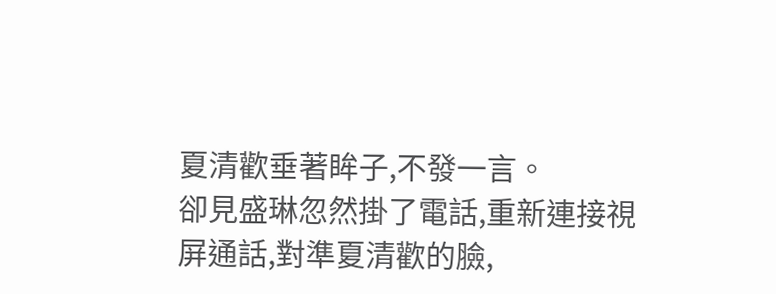夏清歡垂著眸子,不發一言。
卻見盛琳忽然掛了電話,重新連接視屏通話,對準夏清歡的臉,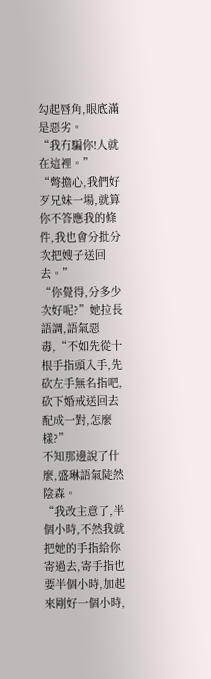勾起唇角,眼底滿是惡劣。
“我冇騙你!人就在這裡。”
“彆擔心,我們好歹兄妹一場,就算你不答應我的條件,我也會分批分次把嫂子送回去。”
“你覺得,分多少次好呢?”她拉長語調,語氣惡毒,“不如先從十根手指頭入手,先砍左手無名指吧,砍下婚戒送回去配成一對,怎麼樣?”
不知那邊說了什麼,盛琳語氣陡然陰森。
“我改主意了,半個小時,不然我就把她的手指給你寄過去,寄手指也要半個小時,加起來剛好一個小時,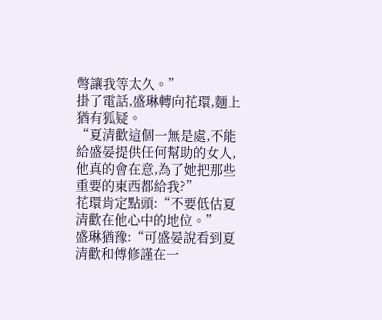彆讓我等太久。”
掛了電話,盛琳轉向花環,麵上猶有狐疑。
“夏清歡這個一無是處,不能給盛晏提供任何幫助的女人,他真的會在意,為了她把那些重要的東西都給我?”
花環肯定點頭:“不要低估夏清歡在他心中的地位。”
盛琳猶豫:“可盛晏說看到夏清歡和傅修謹在一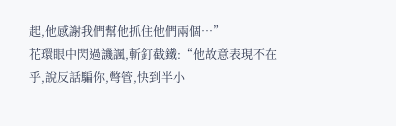起,他感謝我們幫他抓住他們兩個…”
花環眼中閃過譏諷,斬釘截鐵:“他故意表現不在乎,說反話騙你,彆管,快到半小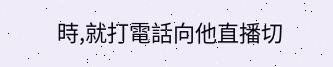時,就打電話向他直播切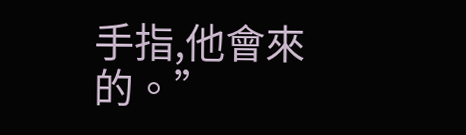手指,他會來的。”